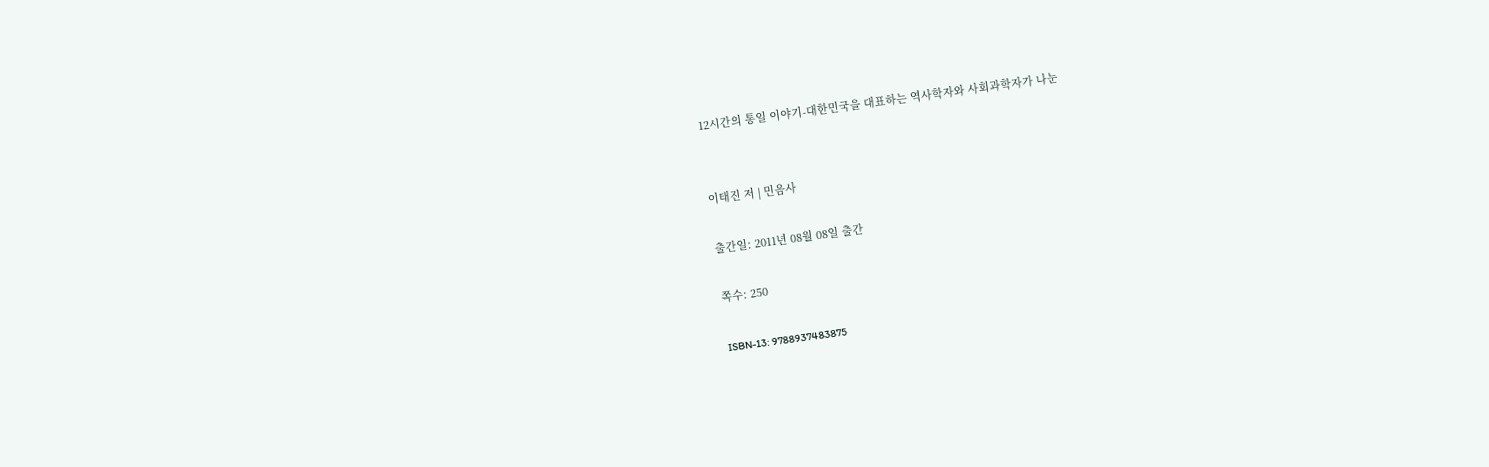12시간의 통일 이야기-대한민국을 대표하는 역사학자와 사회과학자가 나눈


이태진 저 | 민음사

출간일: 2011년 08월 08일 출간

쪽수: 250

ISBN-13: 9788937483875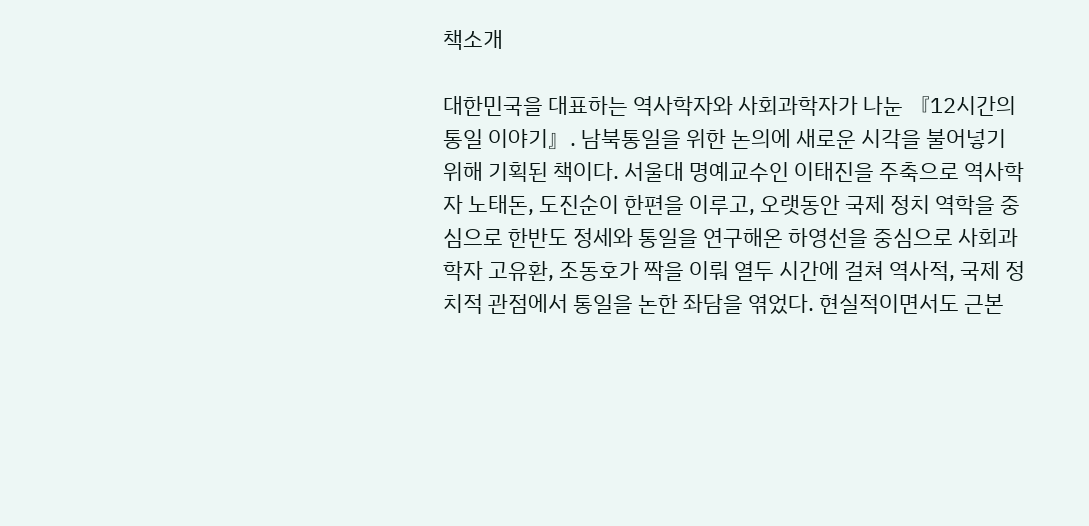책소개

대한민국을 대표하는 역사학자와 사회과학자가 나눈 『12시간의 통일 이야기』. 남북통일을 위한 논의에 새로운 시각을 불어넣기 위해 기획된 책이다. 서울대 명예교수인 이태진을 주축으로 역사학자 노태돈, 도진순이 한편을 이루고, 오랫동안 국제 정치 역학을 중심으로 한반도 정세와 통일을 연구해온 하영선을 중심으로 사회과학자 고유환, 조동호가 짝을 이뤄 열두 시간에 걸쳐 역사적, 국제 정치적 관점에서 통일을 논한 좌담을 엮었다. 현실적이면서도 근본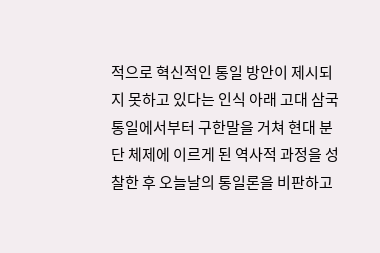적으로 혁신적인 통일 방안이 제시되지 못하고 있다는 인식 아래 고대 삼국 통일에서부터 구한말을 거쳐 현대 분단 체제에 이르게 된 역사적 과정을 성찰한 후 오늘날의 통일론을 비판하고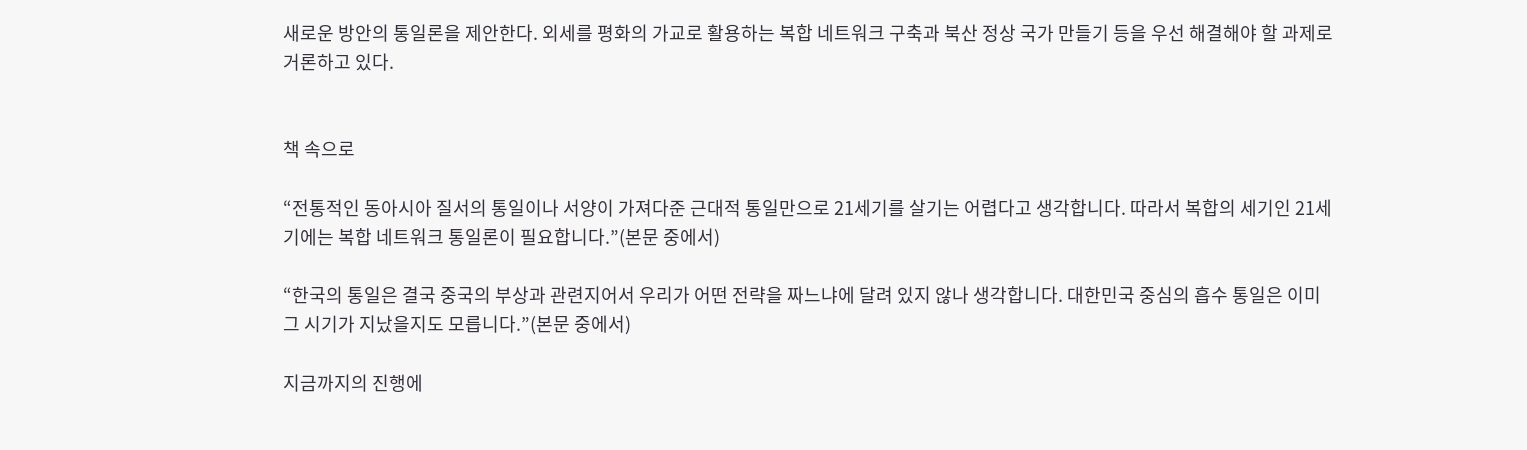새로운 방안의 통일론을 제안한다. 외세를 평화의 가교로 활용하는 복합 네트워크 구축과 북산 정상 국가 만들기 등을 우선 해결해야 할 과제로 거론하고 있다.


책 속으로

“전통적인 동아시아 질서의 통일이나 서양이 가져다준 근대적 통일만으로 21세기를 살기는 어렵다고 생각합니다. 따라서 복합의 세기인 21세기에는 복합 네트워크 통일론이 필요합니다.”(본문 중에서)

“한국의 통일은 결국 중국의 부상과 관련지어서 우리가 어떤 전략을 짜느냐에 달려 있지 않나 생각합니다. 대한민국 중심의 흡수 통일은 이미 그 시기가 지났을지도 모릅니다.”(본문 중에서)

지금까지의 진행에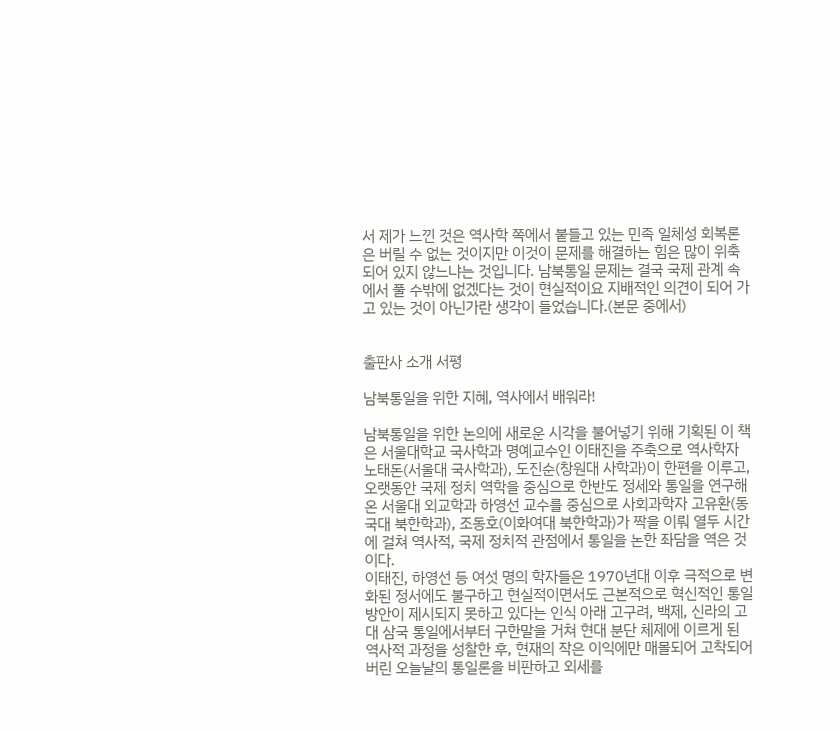서 제가 느낀 것은 역사학 쪽에서 붙들고 있는 민족 일체성 회복론은 버릴 수 없는 것이지만 이것이 문제를 해결하는 힘은 많이 위축되어 있지 않느냐는 것입니다. 남북통일 문제는 결국 국제 관계 속에서 풀 수밖에 없겠다는 것이 현실적이요 지배적인 의견이 되어 가고 있는 것이 아닌가란 생각이 들었습니다.(본문 중에서)


출판사 소개 서평

남북통일을 위한 지혜, 역사에서 배워라!

남북통일을 위한 논의에 새로운 시각을 불어넣기 위해 기획된 이 책은 서울대학교 국사학과 명예교수인 이태진을 주축으로 역사학자 노태돈(서울대 국사학과), 도진순(창원대 사학과)이 한편을 이루고, 오랫동안 국제 정치 역학을 중심으로 한반도 정세와 통일을 연구해 온 서울대 외교학과 하영선 교수를 중심으로 사회과학자 고유환(동국대 북한학과), 조동호(이화여대 북한학과)가 짝을 이뤄 열두 시간에 걸쳐 역사적, 국제 정치적 관점에서 통일을 논한 좌담을 역은 것이다.
이태진, 하영선 등 여섯 명의 학자들은 1970년대 이후 극적으로 변화된 정서에도 불구하고 현실적이면서도 근본적으로 혁신적인 통일 방안이 제시되지 못하고 있다는 인식 아래 고구려, 백제, 신라의 고대 삼국 통일에서부터 구한말을 거쳐 현대 분단 체제에 이르게 된 역사적 과정을 성찰한 후, 현재의 작은 이익에만 매몰되어 고착되어 버린 오늘날의 통일론을 비판하고 외세를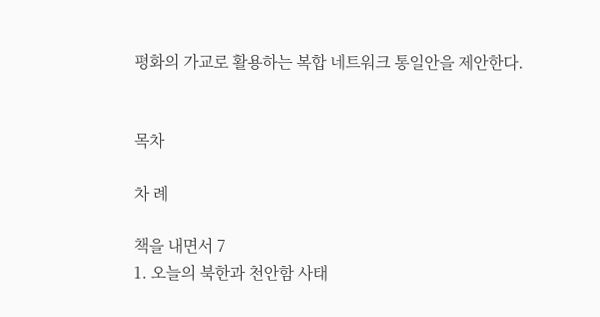평화의 가교로 활용하는 복합 네트워크 통일안을 제안한다.


목차

차 례

책을 내면서 7
1. 오늘의 북한과 천안함 사태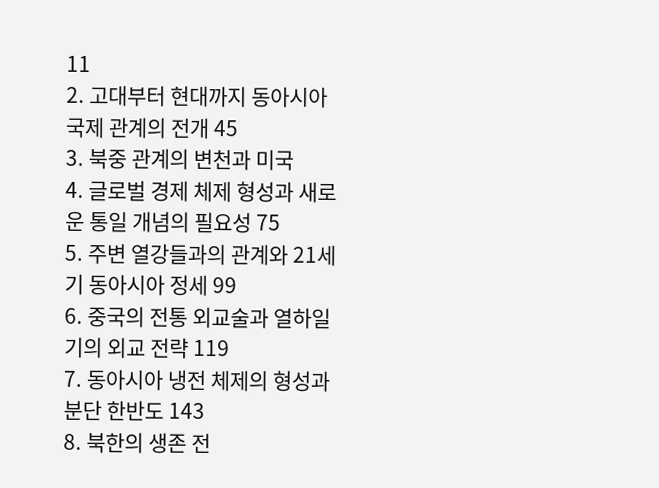11
2. 고대부터 현대까지 동아시아 국제 관계의 전개 45
3. 북중 관계의 변천과 미국
4. 글로벌 경제 체제 형성과 새로운 통일 개념의 필요성 75
5. 주변 열강들과의 관계와 21세기 동아시아 정세 99
6. 중국의 전통 외교술과 열하일기의 외교 전략 119
7. 동아시아 냉전 체제의 형성과 분단 한반도 143
8. 북한의 생존 전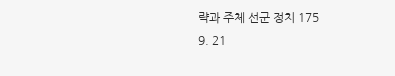략과 주체 선군 정치 175
9. 21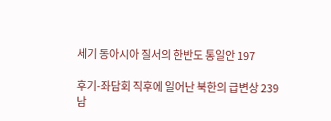세기 동아시아 질서의 한반도 통일안 197

후기-좌담회 직후에 일어난 북한의 급변상 239
남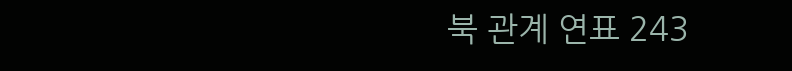북 관계 연표 243